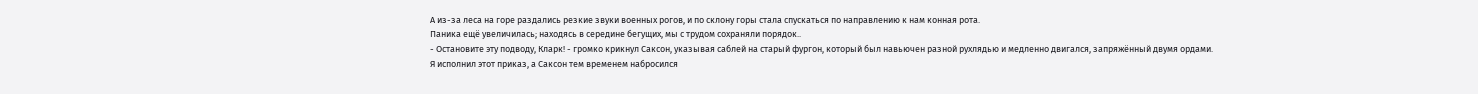А из-за леса на горе раздались резкие звуки военных рогов, и по склону горы стала спускаться по направлению к нам конная рота.
Паника ещё увеличилась; находясь в середине бегущих, мы с трудом сохраняли порядок..
- Остановите эту подводу, Кларк! - громко крикнул Саксон, указывая саблей на старый фургон, который был навьючен разной рухлядью и медленно двигался, запряжённый двумя ордами.
Я исполнил этот приказ, а Саксон тем временем набросился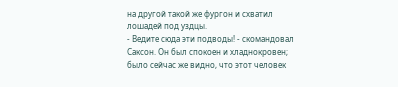на другой такой же фургон и схватил лошадей под уздцы.
- Ведите сюда эти подводы! - скомандовал Саксон. Он был спокоен и хладнокровен; было сейчас же видно, что этот человек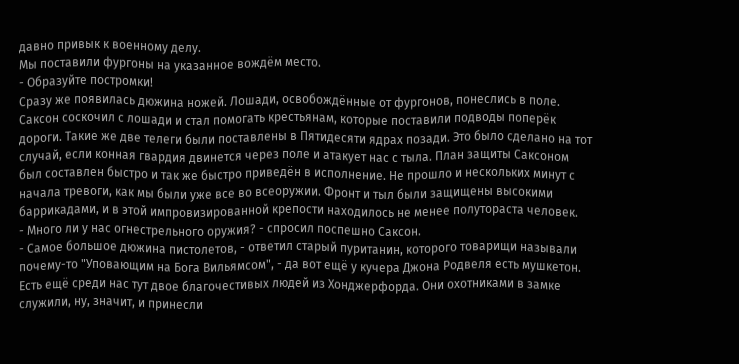давно привык к военному делу.
Мы поставили фургоны на указанное вождём место.
- Образуйте постромки!
Сразу же появилась дюжина ножей. Лошади, освобождённые от фургонов, понеслись в поле. Саксон соскочил с лошади и стал помогать крестьянам, которые поставили подводы поперёк дороги. Такие же две телеги были поставлены в Пятидесяти ядрах позади. Это было сделано на тот случай, если конная гвардия двинется через поле и атакует нас с тыла. План защиты Саксоном был составлен быстро и так же быстро приведён в исполнение. Не прошло и нескольких минут с начала тревоги, как мы были уже все во всеоружии. Фронт и тыл были защищены высокими баррикадами, и в этой импровизированной крепости находилось не менее полутораста человек.
- Много ли у нас огнестрельного оружия? - спросил поспешно Саксон.
- Самое большое дюжина пистолетов, - ответил старый пуританин, которого товарищи называли почему-то "Уповающим на Бога Вильямсом", - да вот ещё у кучера Джона Родвеля есть мушкетон. Есть ещё среди нас тут двое благочестивых людей из Хонджерфорда. Они охотниками в замке служили, ну, значит, и принесли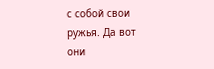с собой свои ружья. Да вот они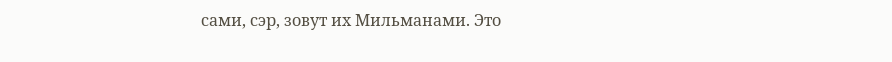сами, сэр, зовут их Мильманами. Это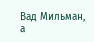Вад Мильман, а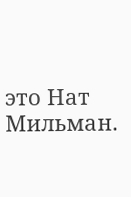это Нат Мильман.